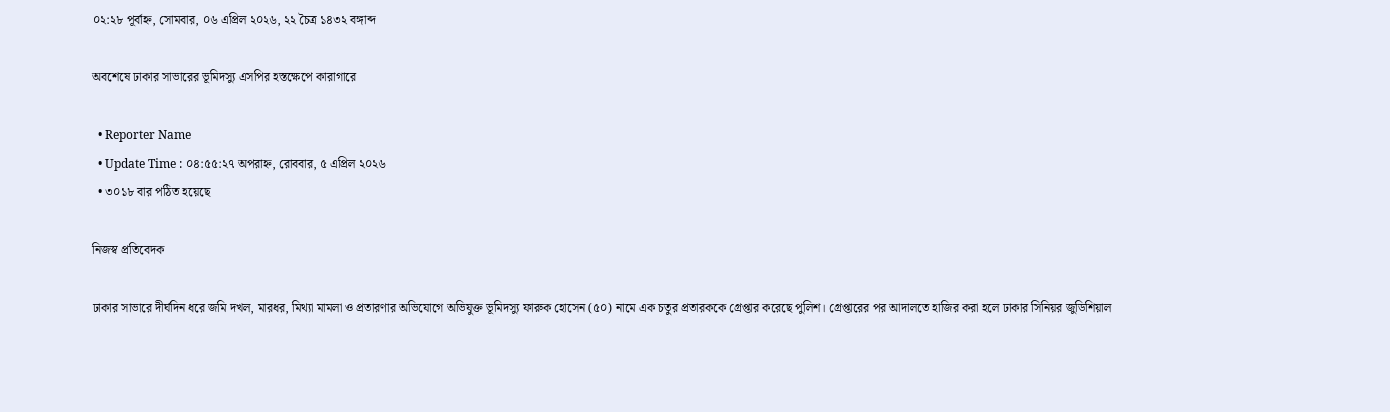০২:২৮ পূর্বাহ্ন, সোমবার, ০৬ এপ্রিল ২০২৬, ২২ চৈত্র ১৪৩২ বঙ্গাব্দ

অবশেষে ঢাকার সাভারের ভূমিদস্যু এসপির হস্তক্ষেপে কারাগারে

  • Reporter Name
  • Update Time : ০৪:৫৫:২৭ অপরাহ্ন, রোববার, ৫ এপ্রিল ২০২৬
  • ৩০১৮ বার পঠিত হয়েছে

নিজস্ব প্রতিবেদক

ঢাকার সাভারে দীর্ঘদিন ধরে জমি দখল, মারধর, মিথ্যা মামলা ও প্রতারণার অভিযোগে অভিযুক্ত ভূমিদস্যু ফারুক হোসেন (৫০) নামে এক চতুর প্রতারককে গ্রেপ্তার করেছে পুলিশ। গ্রেপ্তারের পর আদালতে হাজির করা হলে ঢাকার সিনিয়র জুডিশিয়াল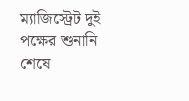ম্যাজিস্ট্রেট দুই পক্ষের শুনানি শেষে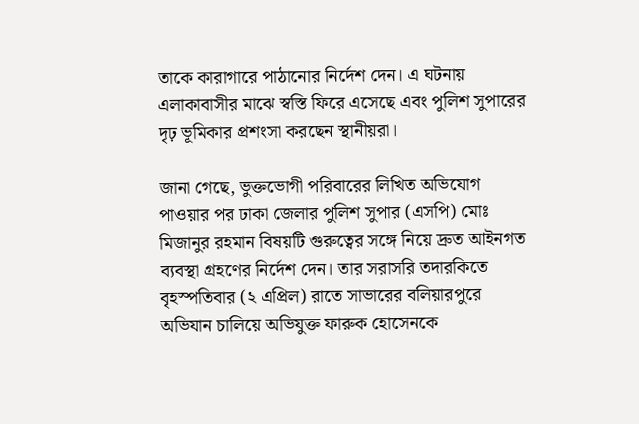তাকে কারাগারে পাঠানোর নির্দেশ দেন। এ ঘটনায় এলাকাবাসীর মাঝে স্বস্তি ফিরে এসেছে এবং পুলিশ সুপারের দৃঢ় ভূমিকার প্রশংসা করছেন স্থানীয়রা।

জানা গেছে, ভুক্তভোগী পরিবারের লিখিত অভিযোগ পাওয়ার পর ঢাকা জেলার পুলিশ সুপার (এসপি) মোঃ মিজানুর রহমান বিষয়টি গুরুত্বের সঙ্গে নিয়ে দ্রুত আইনগত ব্যবস্থা গ্রহণের নির্দেশ দেন। তার সরাসরি তদারকিতে বৃহস্পতিবার (২ এপ্রিল) রাতে সাভারের বলিয়ারপুরে অভিযান চালিয়ে অভিযুক্ত ফারুক হোসেনকে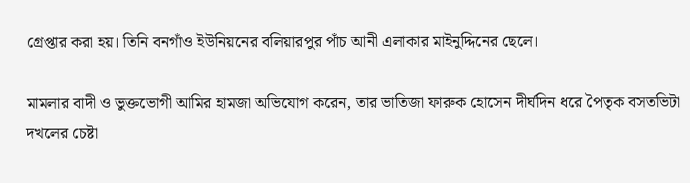গ্রেপ্তার করা হয়। তিনি বনগাঁও ইউনিয়নের বলিয়ারপুর পাঁচ আনী এলাকার মাইনুদ্দিনের ছেলে।

মামলার বাদী ও ভুক্তভোগী আমির হামজা অভিযোগ করেন, তার ভাতিজা ফারুক হোসেন দীর্ঘদিন ধরে পৈতৃক বসতভিটা দখলের চেষ্টা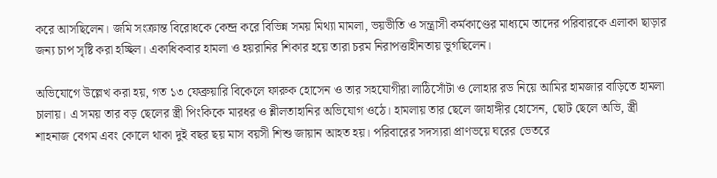করে আসছিলেন। জমি সংক্রান্ত বিরোধকে কেন্দ্র করে বিভিন্ন সময় মিথ্যা মামলা, ভয়ভীতি ও সন্ত্রাসী কর্মকাণ্ডের মাধ্যমে তাদের পরিবারকে এলাকা ছাড়ার জন্য চাপ সৃষ্টি করা হচ্ছিল। একাধিকবার হামলা ও হয়রানির শিকার হয়ে তারা চরম নিরাপত্তাহীনতায় ভুগছিলেন।

অভিযোগে উল্লেখ করা হয়, গত ১৩ ফেব্রুয়ারি বিকেলে ফারুক হোসেন ও তার সহযোগীরা লাঠিসোঁটা ও লোহার রড নিয়ে আমির হামজার বাড়িতে হামলা চালায়। এ সময় তার বড় ছেলের স্ত্রী পিংকিকে মারধর ও শ্লীলতাহানির অভিযোগ ওঠে। হামলায় তার ছেলে জাহাঙ্গীর হোসেন, ছোট ছেলে অভি, স্ত্রী শাহনাজ বেগম এবং কোলে থাকা দুই বছর ছয় মাস বয়সী শিশু জায়ান আহত হয়। পরিবারের সদস্যরা প্রাণভয়ে ঘরের ভেতরে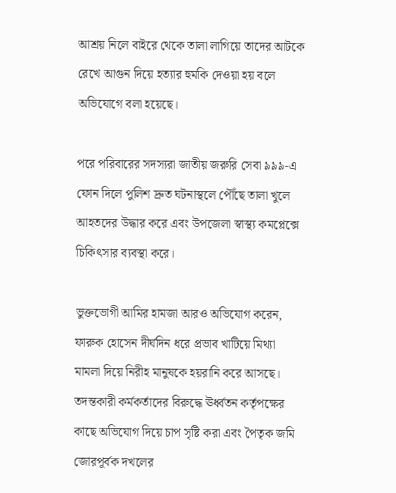আশ্রয় নিলে বাইরে থেকে তালা লাগিয়ে তাদের আটকে রেখে আগুন দিয়ে হত্যার হুমকি দেওয়া হয় বলে অভিযোগে বলা হয়েছে।

পরে পরিবারের সদস্যরা জাতীয় জরুরি সেবা ৯৯৯-এ ফোন দিলে পুলিশ দ্রুত ঘটনাস্থলে পৌঁছে তালা খুলে আহতদের উদ্ধার করে এবং উপজেলা স্বাস্থ্য কমপ্লেক্সে চিকিৎসার ব্যবস্থা করে।

ভুক্তভোগী আমির হামজা আরও অভিযোগ করেন, ফারুক হোসেন দীর্ঘদিন ধরে প্রভাব খাটিয়ে মিথ্যা মামলা দিয়ে নিরীহ মানুষকে হয়রানি করে আসছে। তদন্তকারী কর্মকর্তাদের বিরুদ্ধে ঊর্ধ্বতন কর্তৃপক্ষের কাছে অভিযোগ দিয়ে চাপ সৃষ্টি করা এবং পৈতৃক জমি জোরপূর্বক দখলের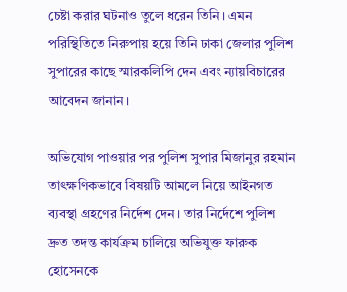চেষ্টা করার ঘটনাও তুলে ধরেন তিনি। এমন পরিস্থিতিতে নিরুপায় হয়ে তিনি ঢাকা জেলার পুলিশ সুপারের কাছে স্মারকলিপি দেন এবং ন্যায়বিচারের আবেদন জানান।

অভিযোগ পাওয়ার পর পুলিশ সুপার মিজানুর রহমান তাৎক্ষণিকভাবে বিষয়টি আমলে নিয়ে আইনগত ব্যবস্থা গ্রহণের নির্দেশ দেন। তার নির্দেশে পুলিশ দ্রুত তদন্ত কার্যক্রম চালিয়ে অভিযুক্ত ফারুক হোসেনকে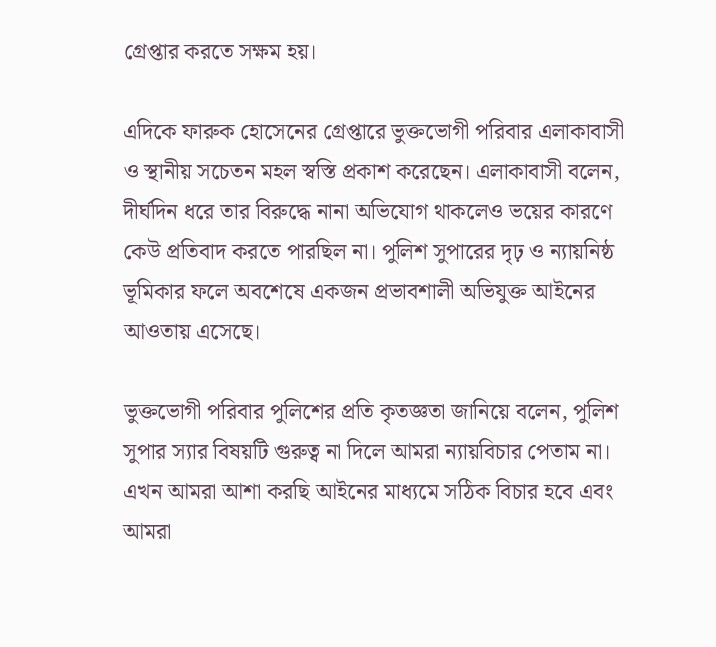গ্রেপ্তার করতে সক্ষম হয়।

এদিকে ফারুক হোসেনের গ্রেপ্তারে ভুক্তভোগী পরিবার এলাকাবাসী ও স্থানীয় সচেতন মহল স্বস্তি প্রকাশ করেছেন। এলাকাবাসী বলেন, দীর্ঘদিন ধরে তার বিরুদ্ধে নানা অভিযোগ থাকলেও ভয়ের কারণে কেউ প্রতিবাদ করতে পারছিল না। পুলিশ সুপারের দৃঢ় ও ন্যায়নিষ্ঠ ভূমিকার ফলে অবশেষে একজন প্রভাবশালী অভিযুক্ত আইনের আওতায় এসেছে।

ভুক্তভোগী পরিবার পুলিশের প্রতি কৃতজ্ঞতা জানিয়ে বলেন, পুলিশ সুপার স্যার বিষয়টি গুরুত্ব না দিলে আমরা ন্যায়বিচার পেতাম না। এখন আমরা আশা করছি আইনের মাধ্যমে সঠিক বিচার হবে এবং আমরা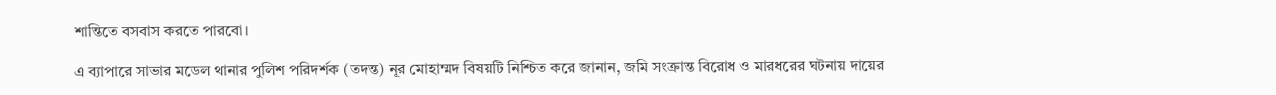শান্তিতে বসবাস করতে পারবো।

এ ব্যাপারে সাভার মডেল থানার পুলিশ পরিদর্শক (তদন্ত) নূর মোহাম্মদ বিষয়টি নিশ্চিত করে জানান, জমি সংক্রান্ত বিরোধ ও মারধরের ঘটনায় দায়ের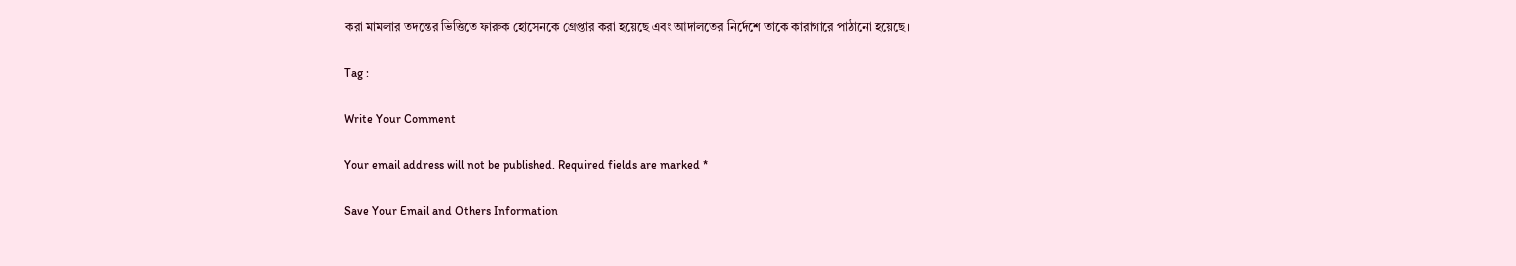করা মামলার তদন্তের ভিত্তিতে ফারুক হোসেনকে গ্রেপ্তার করা হয়েছে এবং আদালতের নির্দেশে তাকে কারাগারে পাঠানো হয়েছে।

Tag :

Write Your Comment

Your email address will not be published. Required fields are marked *

Save Your Email and Others Information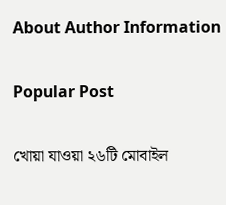About Author Information

Popular Post

খোয়া যাওয়া ২৬টি মোবাইল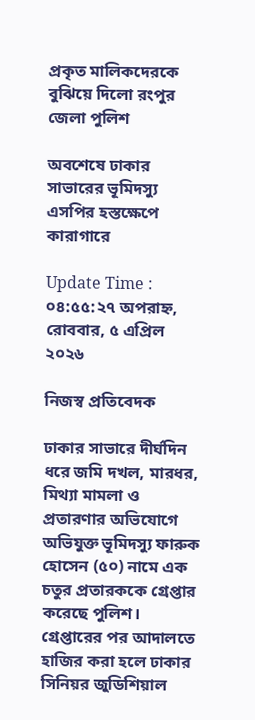প্রকৃত মালিকদেরকে বুঝিয়ে দিলো রংপুর জেলা পুলিশ

অবশেষে ঢাকার সাভারের ভূমিদস্যু এসপির হস্তক্ষেপে কারাগারে

Update Time : ০৪:৫৫:২৭ অপরাহ্ন, রোববার, ৫ এপ্রিল ২০২৬

নিজস্ব প্রতিবেদক

ঢাকার সাভারে দীর্ঘদিন ধরে জমি দখল, মারধর, মিথ্যা মামলা ও প্রতারণার অভিযোগে অভিযুক্ত ভূমিদস্যু ফারুক হোসেন (৫০) নামে এক চতুর প্রতারককে গ্রেপ্তার করেছে পুলিশ। গ্রেপ্তারের পর আদালতে হাজির করা হলে ঢাকার সিনিয়র জুডিশিয়াল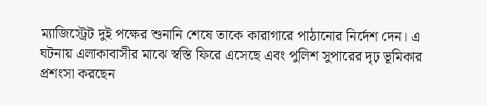ম্যাজিস্ট্রেট দুই পক্ষের শুনানি শেষে তাকে কারাগারে পাঠানোর নির্দেশ দেন। এ ঘটনায় এলাকাবাসীর মাঝে স্বস্তি ফিরে এসেছে এবং পুলিশ সুপারের দৃঢ় ভূমিকার প্রশংসা করছেন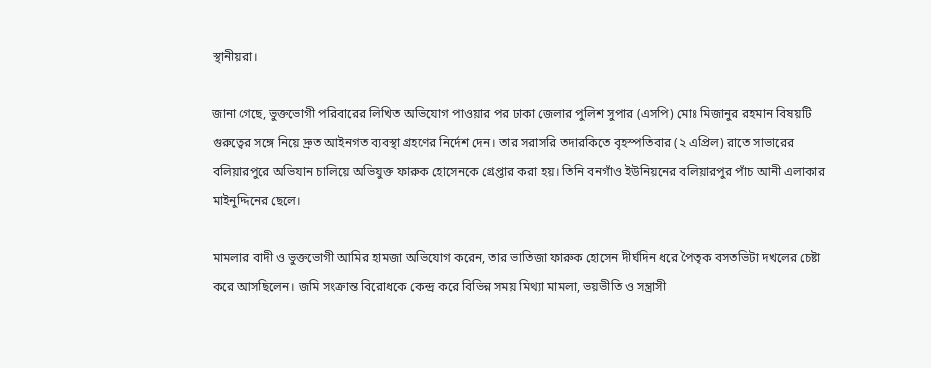স্থানীয়রা।

জানা গেছে, ভুক্তভোগী পরিবারের লিখিত অভিযোগ পাওয়ার পর ঢাকা জেলার পুলিশ সুপার (এসপি) মোঃ মিজানুর রহমান বিষয়টি গুরুত্বের সঙ্গে নিয়ে দ্রুত আইনগত ব্যবস্থা গ্রহণের নির্দেশ দেন। তার সরাসরি তদারকিতে বৃহস্পতিবার (২ এপ্রিল) রাতে সাভারের বলিয়ারপুরে অভিযান চালিয়ে অভিযুক্ত ফারুক হোসেনকে গ্রেপ্তার করা হয়। তিনি বনগাঁও ইউনিয়নের বলিয়ারপুর পাঁচ আনী এলাকার মাইনুদ্দিনের ছেলে।

মামলার বাদী ও ভুক্তভোগী আমির হামজা অভিযোগ করেন, তার ভাতিজা ফারুক হোসেন দীর্ঘদিন ধরে পৈতৃক বসতভিটা দখলের চেষ্টা করে আসছিলেন। জমি সংক্রান্ত বিরোধকে কেন্দ্র করে বিভিন্ন সময় মিথ্যা মামলা, ভয়ভীতি ও সন্ত্রাসী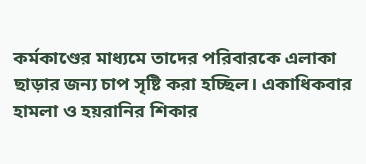কর্মকাণ্ডের মাধ্যমে তাদের পরিবারকে এলাকা ছাড়ার জন্য চাপ সৃষ্টি করা হচ্ছিল। একাধিকবার হামলা ও হয়রানির শিকার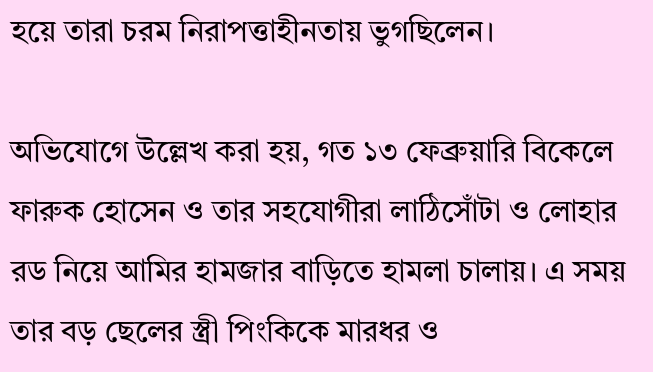হয়ে তারা চরম নিরাপত্তাহীনতায় ভুগছিলেন।

অভিযোগে উল্লেখ করা হয়, গত ১৩ ফেব্রুয়ারি বিকেলে ফারুক হোসেন ও তার সহযোগীরা লাঠিসোঁটা ও লোহার রড নিয়ে আমির হামজার বাড়িতে হামলা চালায়। এ সময় তার বড় ছেলের স্ত্রী পিংকিকে মারধর ও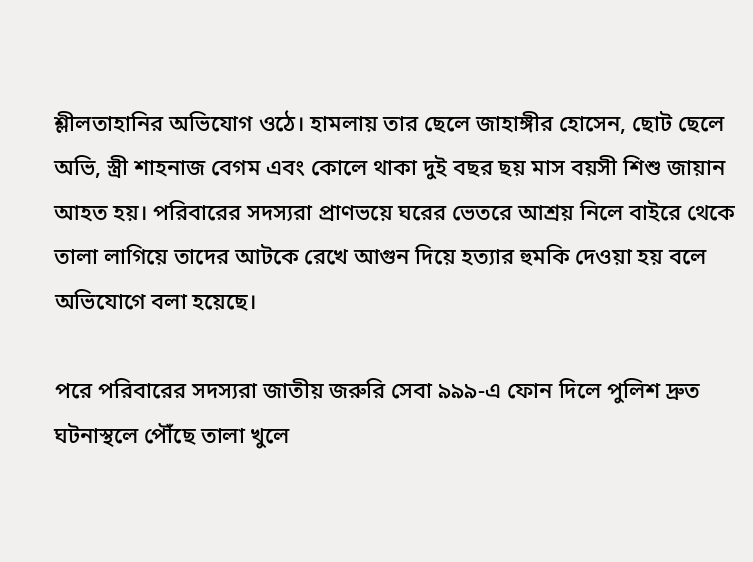শ্লীলতাহানির অভিযোগ ওঠে। হামলায় তার ছেলে জাহাঙ্গীর হোসেন, ছোট ছেলে অভি, স্ত্রী শাহনাজ বেগম এবং কোলে থাকা দুই বছর ছয় মাস বয়সী শিশু জায়ান আহত হয়। পরিবারের সদস্যরা প্রাণভয়ে ঘরের ভেতরে আশ্রয় নিলে বাইরে থেকে তালা লাগিয়ে তাদের আটকে রেখে আগুন দিয়ে হত্যার হুমকি দেওয়া হয় বলে অভিযোগে বলা হয়েছে।

পরে পরিবারের সদস্যরা জাতীয় জরুরি সেবা ৯৯৯-এ ফোন দিলে পুলিশ দ্রুত ঘটনাস্থলে পৌঁছে তালা খুলে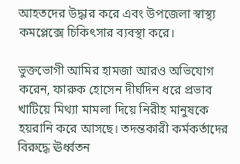আহতদের উদ্ধার করে এবং উপজেলা স্বাস্থ্য কমপ্লেক্সে চিকিৎসার ব্যবস্থা করে।

ভুক্তভোগী আমির হামজা আরও অভিযোগ করেন, ফারুক হোসেন দীর্ঘদিন ধরে প্রভাব খাটিয়ে মিথ্যা মামলা দিয়ে নিরীহ মানুষকে হয়রানি করে আসছে। তদন্তকারী কর্মকর্তাদের বিরুদ্ধে ঊর্ধ্বতন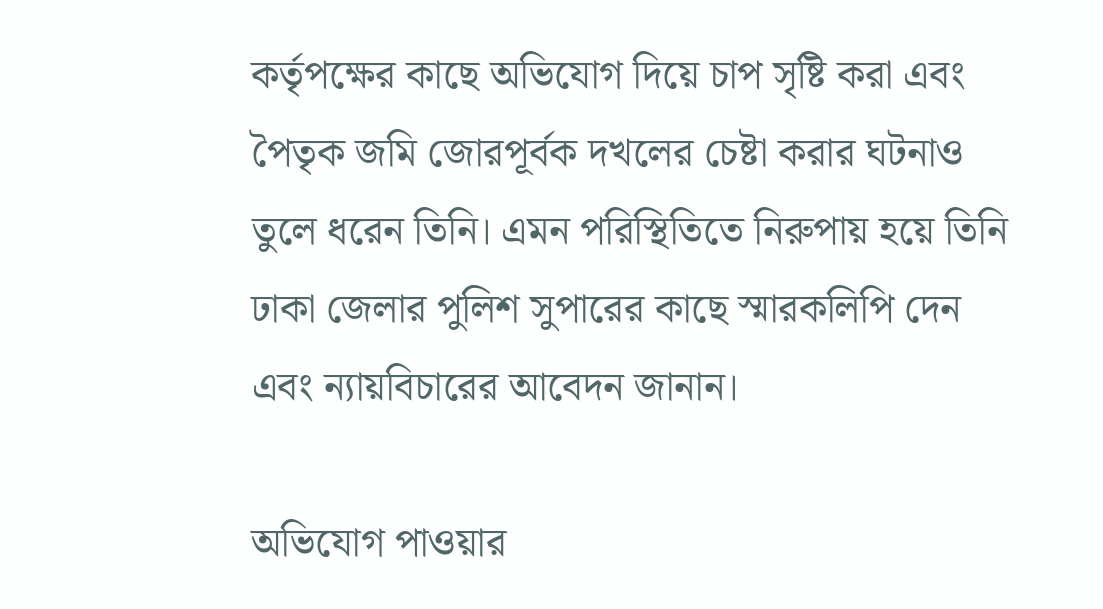কর্তৃপক্ষের কাছে অভিযোগ দিয়ে চাপ সৃষ্টি করা এবং পৈতৃক জমি জোরপূর্বক দখলের চেষ্টা করার ঘটনাও তুলে ধরেন তিনি। এমন পরিস্থিতিতে নিরুপায় হয়ে তিনি ঢাকা জেলার পুলিশ সুপারের কাছে স্মারকলিপি দেন এবং ন্যায়বিচারের আবেদন জানান।

অভিযোগ পাওয়ার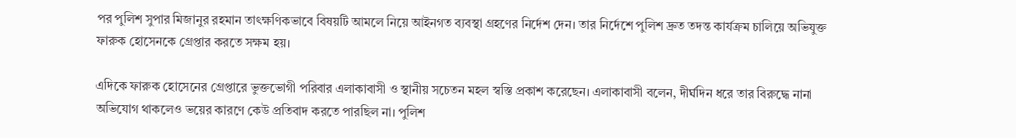পর পুলিশ সুপার মিজানুর রহমান তাৎক্ষণিকভাবে বিষয়টি আমলে নিয়ে আইনগত ব্যবস্থা গ্রহণের নির্দেশ দেন। তার নির্দেশে পুলিশ দ্রুত তদন্ত কার্যক্রম চালিয়ে অভিযুক্ত ফারুক হোসেনকে গ্রেপ্তার করতে সক্ষম হয়।

এদিকে ফারুক হোসেনের গ্রেপ্তারে ভুক্তভোগী পরিবার এলাকাবাসী ও স্থানীয় সচেতন মহল স্বস্তি প্রকাশ করেছেন। এলাকাবাসী বলেন, দীর্ঘদিন ধরে তার বিরুদ্ধে নানা অভিযোগ থাকলেও ভয়ের কারণে কেউ প্রতিবাদ করতে পারছিল না। পুলিশ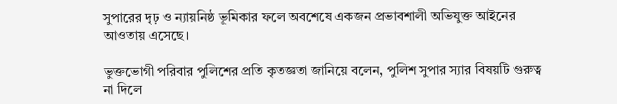সুপারের দৃঢ় ও ন্যায়নিষ্ঠ ভূমিকার ফলে অবশেষে একজন প্রভাবশালী অভিযুক্ত আইনের আওতায় এসেছে।

ভুক্তভোগী পরিবার পুলিশের প্রতি কৃতজ্ঞতা জানিয়ে বলেন, পুলিশ সুপার স্যার বিষয়টি গুরুত্ব না দিলে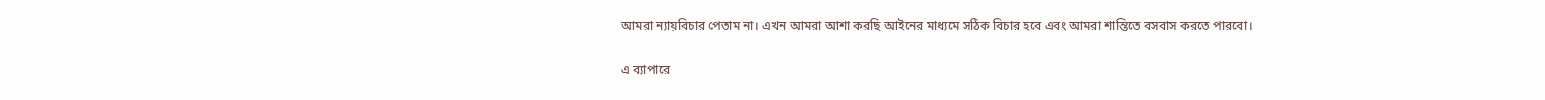আমরা ন্যায়বিচার পেতাম না। এখন আমরা আশা করছি আইনের মাধ্যমে সঠিক বিচার হবে এবং আমরা শান্তিতে বসবাস করতে পারবো।

এ ব্যাপারে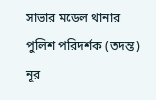সাভার মডেল থানার পুলিশ পরিদর্শক (তদন্ত) নূর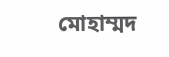মোহাম্মদ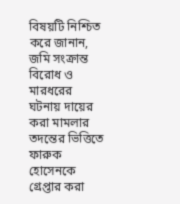বিষয়টি নিশ্চিত করে জানান, জমি সংক্রান্ত বিরোধ ও মারধরের ঘটনায় দায়ের করা মামলার তদন্তের ভিত্তিতে ফারুক হোসেনকে গ্রেপ্তার করা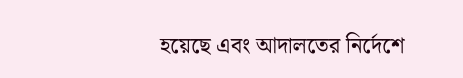হয়েছে এবং আদালতের নির্দেশে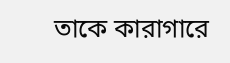তাকে কারাগারে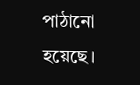পাঠানো হয়েছে।